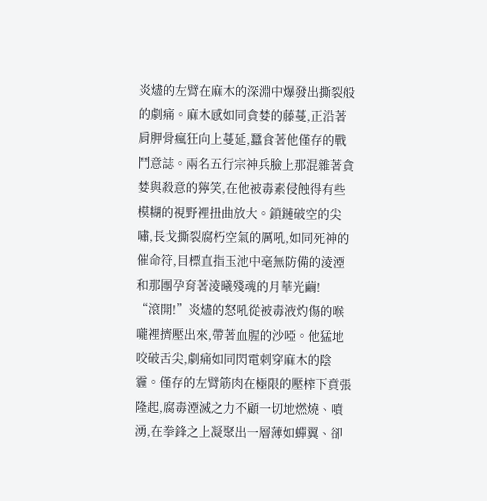炎燼的左臂在麻木的深淵中爆發出撕裂般的劇痛。麻木感如同貪婪的藤蔓,正沿著肩胛骨瘋狂向上蔓延,蠶食著他僅存的戰鬥意誌。兩名五行宗神兵臉上那混雜著貪婪與殺意的獰笑,在他被毒素侵蝕得有些模糊的視野裡扭曲放大。鎖鏈破空的尖嘯,長戈撕裂腐朽空氣的厲吼,如同死神的催命符,目標直指玉池中毫無防備的淩湮和那團孕育著淩曦殘魂的月華光繭!
“滾開!”炎燼的怒吼從被毒液灼傷的喉嚨裡擠壓出來,帶著血腥的沙啞。他猛地咬破舌尖,劇痛如同閃電刺穿麻木的陰霾。僅存的左臂筋肉在極限的壓榨下賁張隆起,腐毒湮滅之力不顧一切地燃燒、噴湧,在拳鋒之上凝聚出一層薄如蟬翼、卻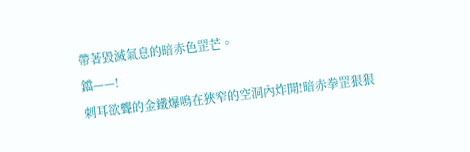帶著毀滅氣息的暗赤色罡芒。
鐺——!
刺耳欲聾的金鐵爆鳴在狹窄的空洞內炸開!暗赤拳罡狠狠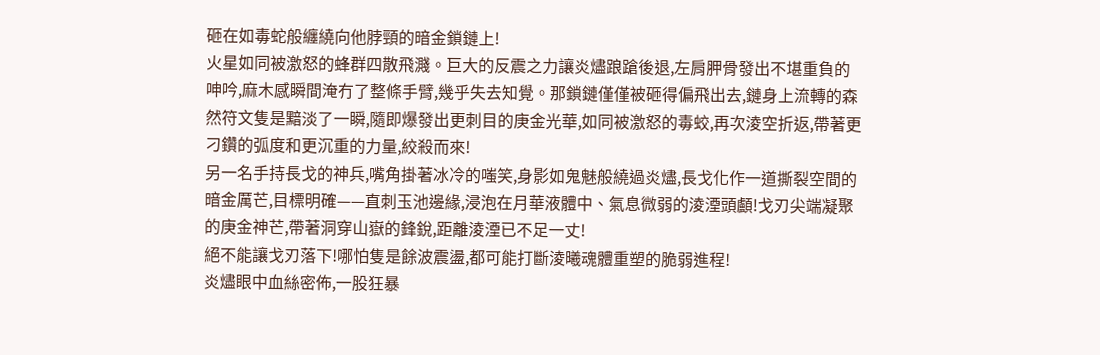砸在如毒蛇般纏繞向他脖頸的暗金鎖鏈上!
火星如同被激怒的蜂群四散飛濺。巨大的反震之力讓炎燼踉蹌後退,左肩胛骨發出不堪重負的呻吟,麻木感瞬間淹冇了整條手臂,幾乎失去知覺。那鎖鏈僅僅被砸得偏飛出去,鏈身上流轉的森然符文隻是黯淡了一瞬,隨即爆發出更刺目的庚金光華,如同被激怒的毒蛟,再次淩空折返,帶著更刁鑽的弧度和更沉重的力量,絞殺而來!
另一名手持長戈的神兵,嘴角掛著冰冷的嗤笑,身影如鬼魅般繞過炎燼,長戈化作一道撕裂空間的暗金厲芒,目標明確——直刺玉池邊緣,浸泡在月華液體中、氣息微弱的淩湮頭顱!戈刃尖端凝聚的庚金神芒,帶著洞穿山嶽的鋒銳,距離淩湮已不足一丈!
絕不能讓戈刃落下!哪怕隻是餘波震盪,都可能打斷淩曦魂體重塑的脆弱進程!
炎燼眼中血絲密佈,一股狂暴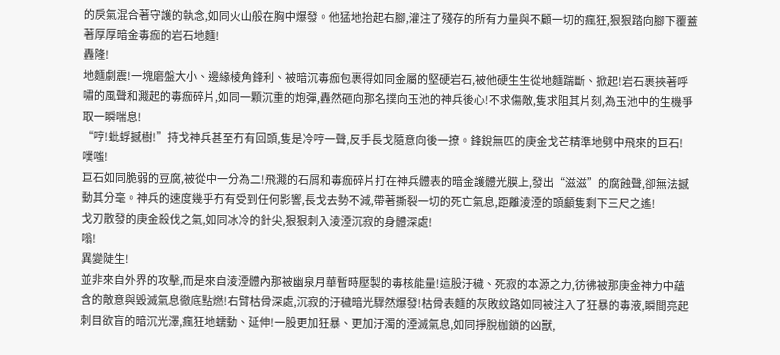的戾氣混合著守護的執念,如同火山般在胸中爆發。他猛地抬起右腳,灌注了殘存的所有力量與不顧一切的瘋狂,狠狠踏向腳下覆蓋著厚厚暗金毒痂的岩石地麵!
轟隆!
地麵劇震!一塊磨盤大小、邊緣棱角鋒利、被暗沉毒痂包裹得如同金屬的堅硬岩石,被他硬生生從地麵踹斷、掀起!岩石裹挾著呼嘯的風聲和濺起的毒痂碎片,如同一顆沉重的炮彈,轟然砸向那名撲向玉池的神兵後心!不求傷敵,隻求阻其片刻,為玉池中的生機爭取一瞬喘息!
“哼!蚍蜉撼樹!”持戈神兵甚至冇有回頭,隻是冷哼一聲,反手長戈隨意向後一撩。鋒銳無匹的庚金戈芒精準地劈中飛來的巨石!
噗嗤!
巨石如同脆弱的豆腐,被從中一分為二!飛濺的石屑和毒痂碎片打在神兵體表的暗金護體光膜上,發出“滋滋”的腐蝕聲,卻無法撼動其分毫。神兵的速度幾乎冇有受到任何影響,長戈去勢不減,帶著撕裂一切的死亡氣息,距離淩湮的頭顱隻剩下三尺之遙!
戈刃散發的庚金殺伐之氣,如同冰冷的針尖,狠狠刺入淩湮沉寂的身體深處!
嗡!
異變陡生!
並非來自外界的攻擊,而是來自淩湮體內那被幽泉月華暫時壓製的毒核能量!這股汙穢、死寂的本源之力,彷彿被那庚金神力中蘊含的敵意與毀滅氣息徹底點燃!右臂枯骨深處,沉寂的汙穢暗光驟然爆發!枯骨表麵的灰敗紋路如同被注入了狂暴的毒液,瞬間亮起刺目欲盲的暗沉光澤,瘋狂地蠕動、延伸!一股更加狂暴、更加汙濁的湮滅氣息,如同掙脫枷鎖的凶獸,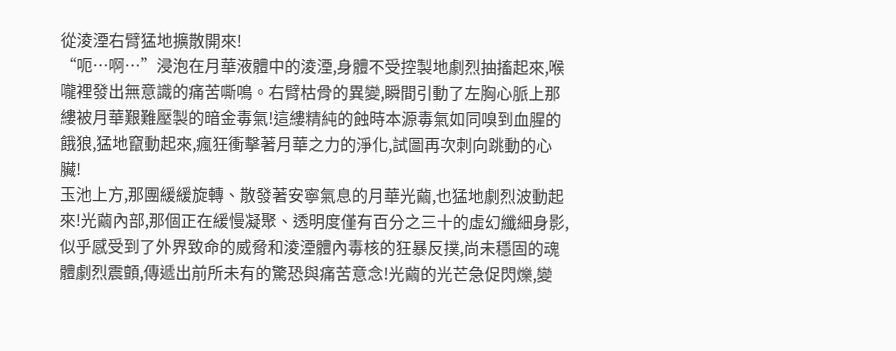從淩湮右臂猛地擴散開來!
“呃…啊…”浸泡在月華液體中的淩湮,身體不受控製地劇烈抽搐起來,喉嚨裡發出無意識的痛苦嘶鳴。右臂枯骨的異變,瞬間引動了左胸心脈上那縷被月華艱難壓製的暗金毒氣!這縷精純的蝕時本源毒氣如同嗅到血腥的餓狼,猛地竄動起來,瘋狂衝擊著月華之力的淨化,試圖再次刺向跳動的心臟!
玉池上方,那團緩緩旋轉、散發著安寧氣息的月華光繭,也猛地劇烈波動起來!光繭內部,那個正在緩慢凝聚、透明度僅有百分之三十的虛幻纖細身影,似乎感受到了外界致命的威脅和淩湮體內毒核的狂暴反撲,尚未穩固的魂體劇烈震顫,傳遞出前所未有的驚恐與痛苦意念!光繭的光芒急促閃爍,變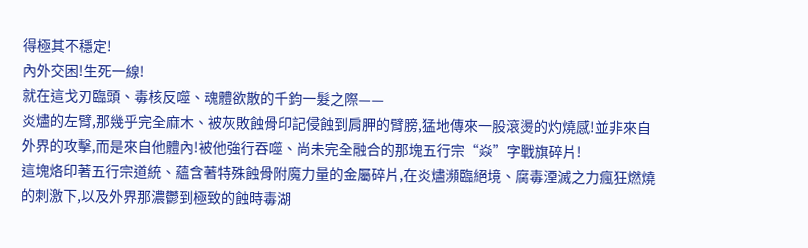得極其不穩定!
內外交困!生死一線!
就在這戈刃臨頭、毒核反噬、魂體欲散的千鈞一髮之際——
炎燼的左臂,那幾乎完全麻木、被灰敗蝕骨印記侵蝕到肩胛的臂膀,猛地傳來一股滾燙的灼燒感!並非來自外界的攻擊,而是來自他體內!被他強行吞噬、尚未完全融合的那塊五行宗“焱”字戰旗碎片!
這塊烙印著五行宗道統、蘊含著特殊蝕骨附魔力量的金屬碎片,在炎燼瀕臨絕境、腐毒湮滅之力瘋狂燃燒的刺激下,以及外界那濃鬱到極致的蝕時毒湖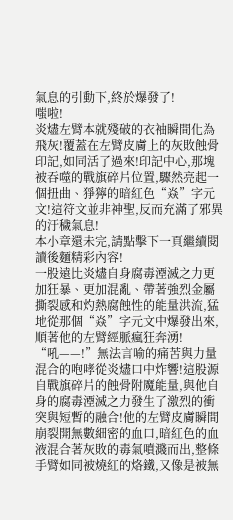氣息的引動下,終於爆發了!
嗤啦!
炎燼左臂本就殘破的衣袖瞬間化為飛灰!覆蓋在左臂皮膚上的灰敗蝕骨印記,如同活了過來!印記中心,那塊被吞噬的戰旗碎片位置,驟然亮起一個扭曲、猙獰的暗紅色“焱”字元文!這符文並非神聖,反而充滿了邪異的汙穢氣息!
本小章還未完,請點擊下一頁繼續閱讀後麵精彩內容!
一股遠比炎燼自身腐毒湮滅之力更加狂暴、更加混亂、帶著強烈金屬撕裂感和灼熱腐蝕性的能量洪流,猛地從那個“焱”字元文中爆發出來,順著他的左臂經脈瘋狂奔湧!
“吼——!”無法言喻的痛苦與力量混合的咆哮從炎燼口中炸響!這股源自戰旗碎片的蝕骨附魔能量,與他自身的腐毒湮滅之力發生了激烈的衝突與短暫的融合!他的左臂皮膚瞬間崩裂開無數細密的血口,暗紅色的血液混合著灰敗的毒氣噴濺而出,整條手臂如同被燒紅的烙鐵,又像是被無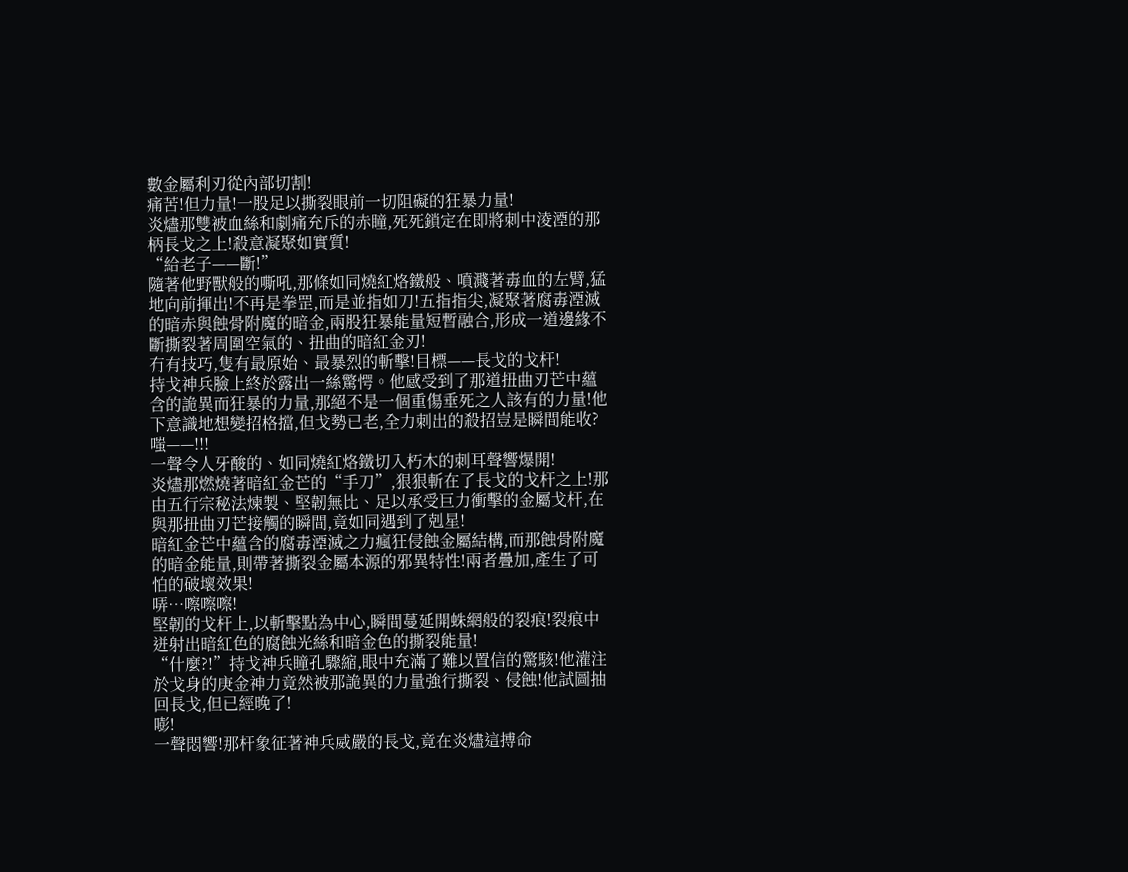數金屬利刃從內部切割!
痛苦!但力量!一股足以撕裂眼前一切阻礙的狂暴力量!
炎燼那雙被血絲和劇痛充斥的赤瞳,死死鎖定在即將刺中淩湮的那柄長戈之上!殺意凝聚如實質!
“給老子——斷!”
隨著他野獸般的嘶吼,那條如同燒紅烙鐵般、噴濺著毒血的左臂,猛地向前揮出!不再是拳罡,而是並指如刀!五指指尖,凝聚著腐毒湮滅的暗赤與蝕骨附魔的暗金,兩股狂暴能量短暫融合,形成一道邊緣不斷撕裂著周圍空氣的、扭曲的暗紅金刃!
冇有技巧,隻有最原始、最暴烈的斬擊!目標——長戈的戈杆!
持戈神兵臉上終於露出一絲驚愕。他感受到了那道扭曲刃芒中蘊含的詭異而狂暴的力量,那絕不是一個重傷垂死之人該有的力量!他下意識地想變招格擋,但戈勢已老,全力刺出的殺招豈是瞬間能收?
嗤——!!!
一聲令人牙酸的、如同燒紅烙鐵切入朽木的刺耳聲響爆開!
炎燼那燃燒著暗紅金芒的“手刀”,狠狠斬在了長戈的戈杆之上!那由五行宗秘法煉製、堅韌無比、足以承受巨力衝擊的金屬戈杆,在與那扭曲刃芒接觸的瞬間,竟如同遇到了剋星!
暗紅金芒中蘊含的腐毒湮滅之力瘋狂侵蝕金屬結構,而那蝕骨附魔的暗金能量,則帶著撕裂金屬本源的邪異特性!兩者疊加,產生了可怕的破壞效果!
哢…嚓嚓嚓!
堅韌的戈杆上,以斬擊點為中心,瞬間蔓延開蛛網般的裂痕!裂痕中迸射出暗紅色的腐蝕光絲和暗金色的撕裂能量!
“什麼?!”持戈神兵瞳孔驟縮,眼中充滿了難以置信的驚駭!他灌注於戈身的庚金神力竟然被那詭異的力量強行撕裂、侵蝕!他試圖抽回長戈,但已經晚了!
嘭!
一聲悶響!那杆象征著神兵威嚴的長戈,竟在炎燼這搏命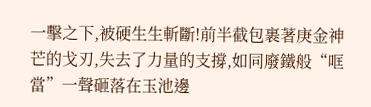一擊之下,被硬生生斬斷!前半截包裹著庚金神芒的戈刃,失去了力量的支撐,如同廢鐵般“哐當”一聲砸落在玉池邊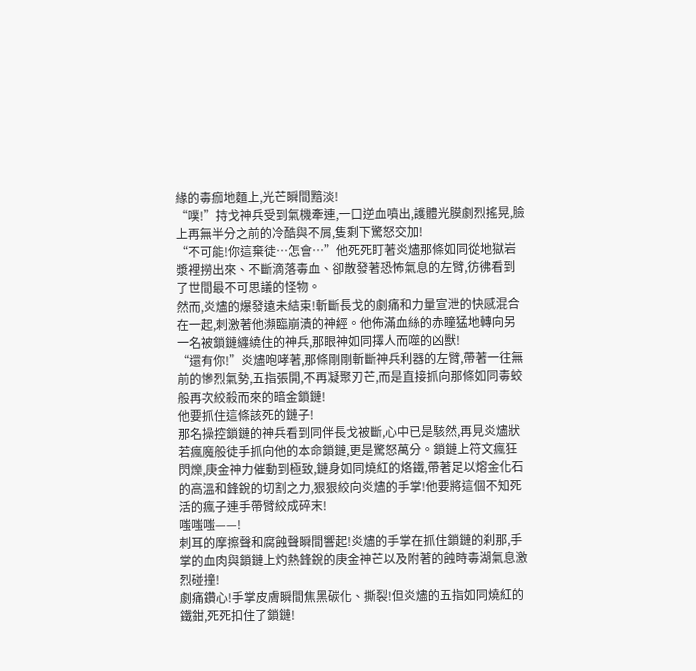緣的毒痂地麵上,光芒瞬間黯淡!
“噗!”持戈神兵受到氣機牽連,一口逆血噴出,護體光膜劇烈搖晃,臉上再無半分之前的冷酷與不屑,隻剩下驚怒交加!
“不可能!你這棄徒…怎會…”他死死盯著炎燼那條如同從地獄岩漿裡撈出來、不斷滴落毒血、卻散發著恐怖氣息的左臂,彷彿看到了世間最不可思議的怪物。
然而,炎燼的爆發遠未結束!斬斷長戈的劇痛和力量宣泄的快感混合在一起,刺激著他瀕臨崩潰的神經。他佈滿血絲的赤瞳猛地轉向另一名被鎖鏈纏繞住的神兵,那眼神如同擇人而噬的凶獸!
“還有你!”炎燼咆哮著,那條剛剛斬斷神兵利器的左臂,帶著一往無前的慘烈氣勢,五指張開,不再凝聚刃芒,而是直接抓向那條如同毒蛟般再次絞殺而來的暗金鎖鏈!
他要抓住這條該死的鏈子!
那名操控鎖鏈的神兵看到同伴長戈被斷,心中已是駭然,再見炎燼狀若瘋魔般徒手抓向他的本命鎖鏈,更是驚怒萬分。鎖鏈上符文瘋狂閃爍,庚金神力催動到極致,鏈身如同燒紅的烙鐵,帶著足以熔金化石的高溫和鋒銳的切割之力,狠狠絞向炎燼的手掌!他要將這個不知死活的瘋子連手帶臂絞成碎末!
嗤嗤嗤——!
刺耳的摩擦聲和腐蝕聲瞬間響起!炎燼的手掌在抓住鎖鏈的刹那,手掌的血肉與鎖鏈上灼熱鋒銳的庚金神芒以及附著的蝕時毒湖氣息激烈碰撞!
劇痛鑽心!手掌皮膚瞬間焦黑碳化、撕裂!但炎燼的五指如同燒紅的鐵鉗,死死扣住了鎖鏈!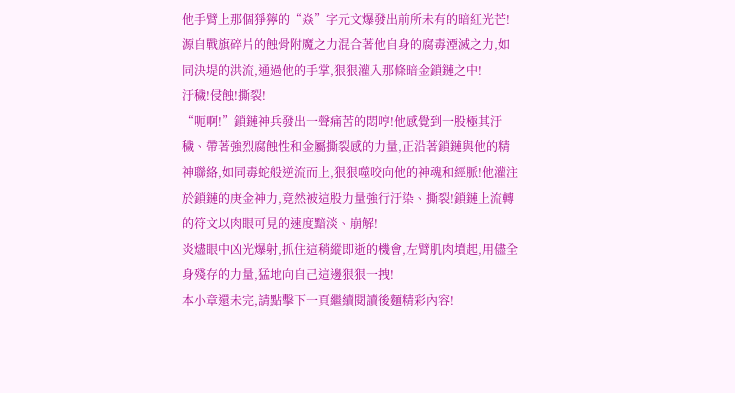他手臂上那個猙獰的“焱”字元文爆發出前所未有的暗紅光芒!源自戰旗碎片的蝕骨附魔之力混合著他自身的腐毒湮滅之力,如同決堤的洪流,通過他的手掌,狠狠灌入那條暗金鎖鏈之中!
汙穢!侵蝕!撕裂!
“呃啊!”鎖鏈神兵發出一聲痛苦的悶哼!他感覺到一股極其汙穢、帶著強烈腐蝕性和金屬撕裂感的力量,正沿著鎖鏈與他的精神聯絡,如同毒蛇般逆流而上,狠狠噬咬向他的神魂和經脈!他灌注於鎖鏈的庚金神力,竟然被這股力量強行汙染、撕裂!鎖鏈上流轉的符文以肉眼可見的速度黯淡、崩解!
炎燼眼中凶光爆射,抓住這稍縱即逝的機會,左臂肌肉墳起,用儘全身殘存的力量,猛地向自己這邊狠狠一拽!
本小章還未完,請點擊下一頁繼續閱讀後麵精彩內容!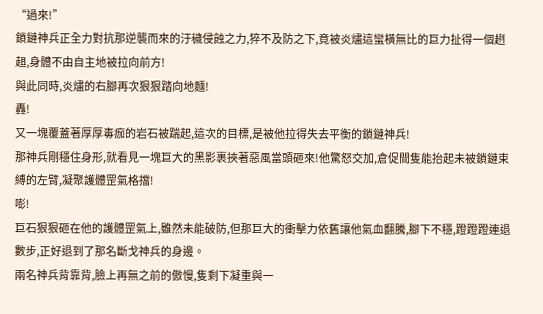“過來!”
鎖鏈神兵正全力對抗那逆襲而來的汙穢侵蝕之力,猝不及防之下,竟被炎燼這蠻橫無比的巨力扯得一個趔趄,身體不由自主地被拉向前方!
與此同時,炎燼的右腳再次狠狠踏向地麵!
轟!
又一塊覆蓋著厚厚毒痂的岩石被踹起,這次的目標,是被他拉得失去平衡的鎖鏈神兵!
那神兵剛穩住身形,就看見一塊巨大的黑影裹挾著惡風當頭砸來!他驚怒交加,倉促間隻能抬起未被鎖鏈束縛的左臂,凝聚護體罡氣格擋!
嘭!
巨石狠狠砸在他的護體罡氣上,雖然未能破防,但那巨大的衝擊力依舊讓他氣血翻騰,腳下不穩,蹬蹬蹬連退數步,正好退到了那名斷戈神兵的身邊。
兩名神兵背靠背,臉上再無之前的傲慢,隻剩下凝重與一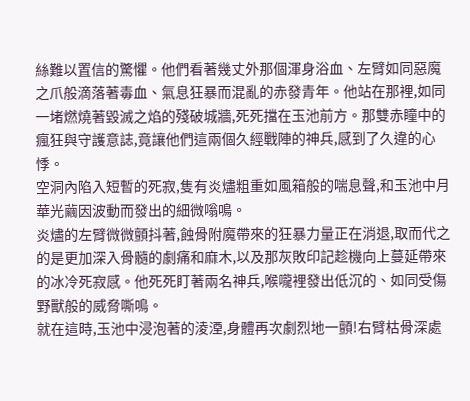絲難以置信的驚懼。他們看著幾丈外那個渾身浴血、左臂如同惡魔之爪般滴落著毒血、氣息狂暴而混亂的赤發青年。他站在那裡,如同一堵燃燒著毀滅之焰的殘破城牆,死死擋在玉池前方。那雙赤瞳中的瘋狂與守護意誌,竟讓他們這兩個久經戰陣的神兵,感到了久違的心悸。
空洞內陷入短暫的死寂,隻有炎燼粗重如風箱般的喘息聲,和玉池中月華光繭因波動而發出的細微嗡鳴。
炎燼的左臂微微顫抖著,蝕骨附魔帶來的狂暴力量正在消退,取而代之的是更加深入骨髓的劇痛和麻木,以及那灰敗印記趁機向上蔓延帶來的冰冷死寂感。他死死盯著兩名神兵,喉嚨裡發出低沉的、如同受傷野獸般的威脅嘶鳴。
就在這時,玉池中浸泡著的淩湮,身體再次劇烈地一顫!右臂枯骨深處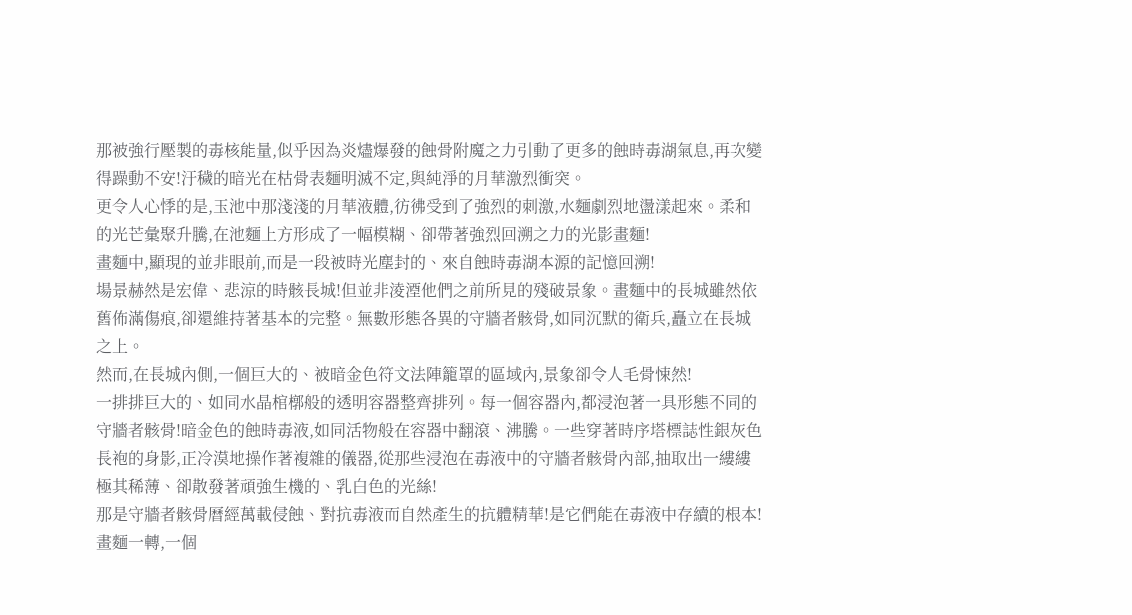那被強行壓製的毒核能量,似乎因為炎燼爆發的蝕骨附魔之力引動了更多的蝕時毒湖氣息,再次變得躁動不安!汙穢的暗光在枯骨表麵明滅不定,與純淨的月華激烈衝突。
更令人心悸的是,玉池中那淺淺的月華液體,彷彿受到了強烈的刺激,水麵劇烈地盪漾起來。柔和的光芒彙聚升騰,在池麵上方形成了一幅模糊、卻帶著強烈回溯之力的光影畫麵!
畫麵中,顯現的並非眼前,而是一段被時光塵封的、來自蝕時毒湖本源的記憶回溯!
場景赫然是宏偉、悲涼的時骸長城!但並非淩湮他們之前所見的殘破景象。畫麵中的長城雖然依舊佈滿傷痕,卻還維持著基本的完整。無數形態各異的守牆者骸骨,如同沉默的衛兵,矗立在長城之上。
然而,在長城內側,一個巨大的、被暗金色符文法陣籠罩的區域內,景象卻令人毛骨悚然!
一排排巨大的、如同水晶棺槨般的透明容器整齊排列。每一個容器內,都浸泡著一具形態不同的守牆者骸骨!暗金色的蝕時毒液,如同活物般在容器中翻滾、沸騰。一些穿著時序塔標誌性銀灰色長袍的身影,正冷漠地操作著複雜的儀器,從那些浸泡在毒液中的守牆者骸骨內部,抽取出一縷縷極其稀薄、卻散發著頑強生機的、乳白色的光絲!
那是守牆者骸骨曆經萬載侵蝕、對抗毒液而自然產生的抗體精華!是它們能在毒液中存續的根本!
畫麵一轉,一個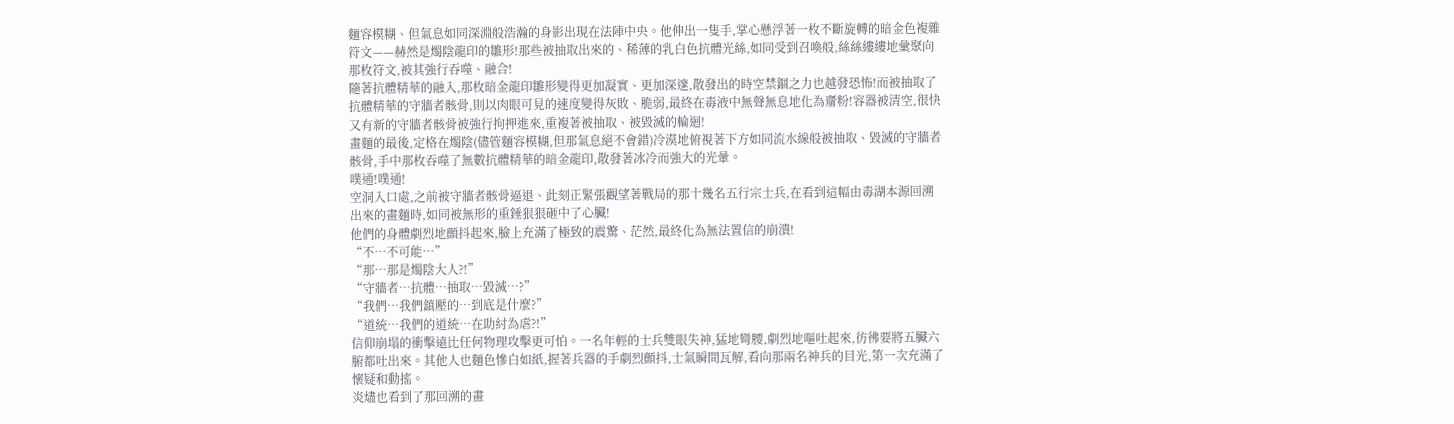麵容模糊、但氣息如同深淵般浩瀚的身影出現在法陣中央。他伸出一隻手,掌心懸浮著一枚不斷旋轉的暗金色複雜符文——赫然是燭陰龍印的雛形!那些被抽取出來的、稀薄的乳白色抗體光絲,如同受到召喚般,絲絲縷縷地彙聚向那枚符文,被其強行吞噬、融合!
隨著抗體精華的融入,那枚暗金龍印雛形變得更加凝實、更加深邃,散發出的時空禁錮之力也越發恐怖!而被抽取了抗體精華的守牆者骸骨,則以肉眼可見的速度變得灰敗、脆弱,最終在毒液中無聲無息地化為齏粉!容器被清空,很快又有新的守牆者骸骨被強行拘押進來,重複著被抽取、被毀滅的輪迴!
畫麵的最後,定格在燭陰(儘管麵容模糊,但那氣息絕不會錯)冷漠地俯視著下方如同流水線般被抽取、毀滅的守牆者骸骨,手中那枚吞噬了無數抗體精華的暗金龍印,散發著冰冷而強大的光暈。
噗通!噗通!
空洞入口處,之前被守牆者骸骨逼退、此刻正緊張觀望著戰局的那十幾名五行宗士兵,在看到這幅由毒湖本源回溯出來的畫麵時,如同被無形的重錘狠狠砸中了心臟!
他們的身體劇烈地顫抖起來,臉上充滿了極致的震驚、茫然,最終化為無法置信的崩潰!
“不…不可能…”
“那…那是燭陰大人?!”
“守牆者…抗體…抽取…毀滅…?”
“我們…我們鎮壓的…到底是什麼?”
“道統…我們的道統…在助紂為虐?!”
信仰崩塌的衝擊遠比任何物理攻擊更可怕。一名年輕的士兵雙眼失神,猛地彎腰,劇烈地嘔吐起來,彷彿要將五臟六腑都吐出來。其他人也麵色慘白如紙,握著兵器的手劇烈顫抖,士氣瞬間瓦解,看向那兩名神兵的目光,第一次充滿了懷疑和動搖。
炎燼也看到了那回溯的畫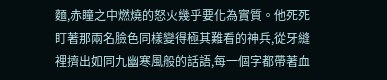麵,赤瞳之中燃燒的怒火幾乎要化為實質。他死死盯著那兩名臉色同樣變得極其難看的神兵,從牙縫裡擠出如同九幽寒風般的話語,每一個字都帶著血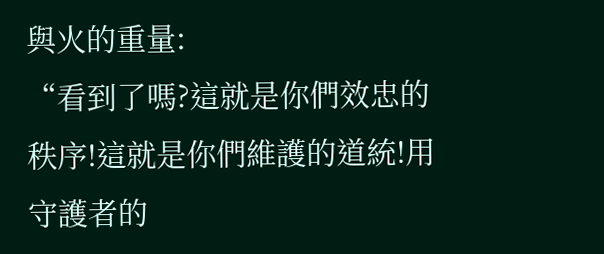與火的重量:
“看到了嗎?這就是你們效忠的秩序!這就是你們維護的道統!用守護者的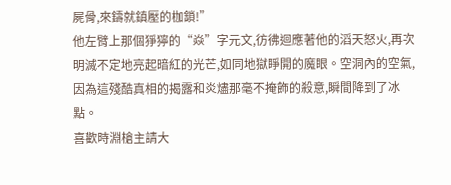屍骨,來鑄就鎮壓的枷鎖!”
他左臂上那個猙獰的“焱”字元文,彷彿迴應著他的滔天怒火,再次明滅不定地亮起暗紅的光芒,如同地獄睜開的魔眼。空洞內的空氣,因為這殘酷真相的揭露和炎燼那毫不掩飾的殺意,瞬間降到了冰點。
喜歡時淵槍主請大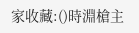家收藏:()時淵槍主